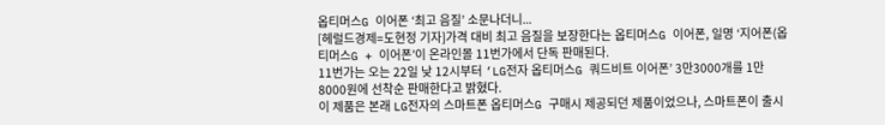옵티머스G 이어폰 ‘최고 음질’ 소문나더니...
[헤럴드경제=도현정 기자]가격 대비 최고 음질을 보장한다는 옵티머스G 이어폰, 일명 ‘지어폰(옵티머스G + 이어폰’이 온라인몰 11번가에서 단독 판매된다.
11번가는 오는 22일 낮 12시부터 ‘LG전자 옵티머스G 쿼드비트 이어폰’ 3만3000개를 1만8000원에 선착순 판매한다고 밝혔다.
이 제품은 본래 LG전자의 스마트폰 옵티머스G 구매시 제공되던 제품이었으나, 스마트폰이 출시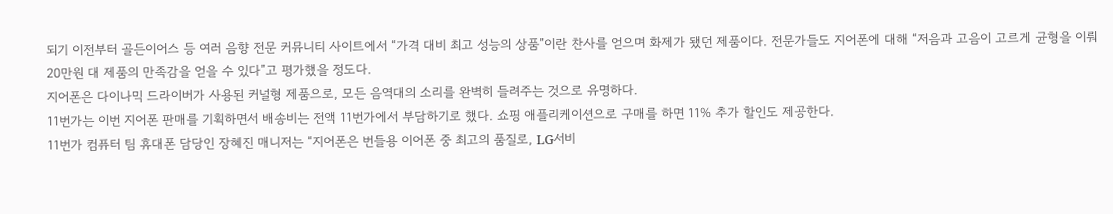되기 이전부터 골든이어스 등 여러 음향 전문 커뮤니티 사이트에서 “가격 대비 최고 성능의 상품”이란 찬사를 얻으며 화제가 됐던 제품이다. 전문가들도 지어폰에 대해 “저음과 고음이 고르게 균형을 이뤄 20만원 대 제품의 만족감을 얻을 수 있다”고 평가했을 정도다.
지어폰은 다이나믹 드라이버가 사용된 커널형 제품으로, 모든 음역대의 소리를 완벽히 들려주는 것으로 유명하다.
11번가는 이번 지어폰 판매를 기획하면서 배송비는 전액 11번가에서 부담하기로 했다. 쇼핑 애플리케이션으로 구매를 하면 11% 추가 할인도 제공한다.
11번가 컴퓨터 팀 휴대폰 담당인 장혜진 매니저는 “지어폰은 번들용 이어폰 중 최고의 품질로, LG서비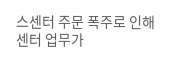스센터 주문 폭주로 인해 센터 업무가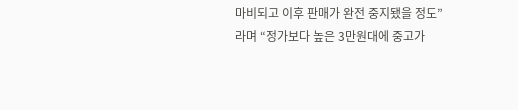마비되고 이후 판매가 완전 중지됐을 정도”라며 “정가보다 높은 3만원대에 중고가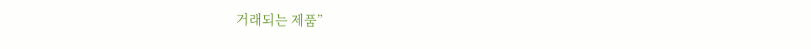거래되는 제품”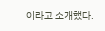이라고 소개했다.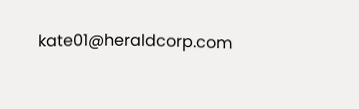kate01@heraldcorp.com